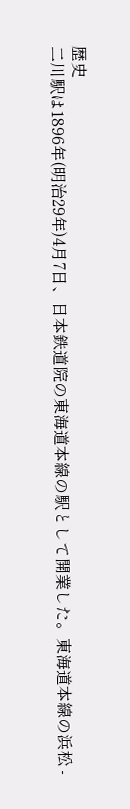歴史
二川駅は1896年(明治29年)4月7日、日本鉄道院の東海道本線の駅として開業した。東海道本線の浜松 -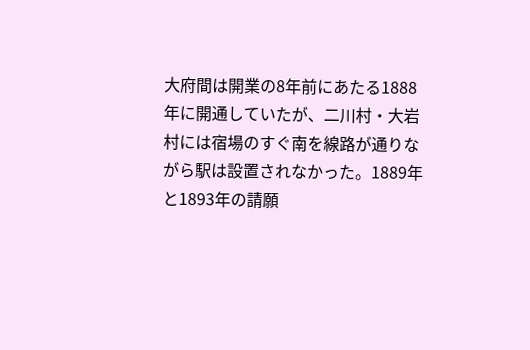大府間は開業の8年前にあたる1888年に開通していたが、二川村・大岩村には宿場のすぐ南を線路が通りながら駅は設置されなかった。1889年と1893年の請願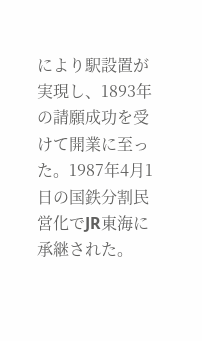により駅設置が実現し、1893年の請願成功を受けて開業に至った。1987年4月1日の国鉄分割民営化でJR東海に承継された。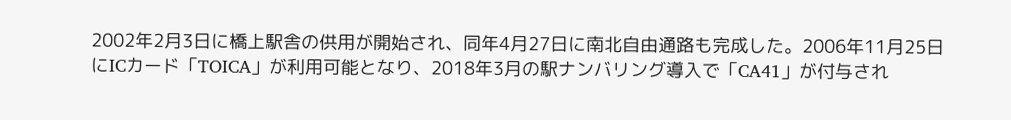2002年2月3日に橋上駅舎の供用が開始され、同年4月27日に南北自由通路も完成した。2006年11月25日にICカード「TOICA」が利用可能となり、2018年3月の駅ナンバリング導入で「CA41」が付与され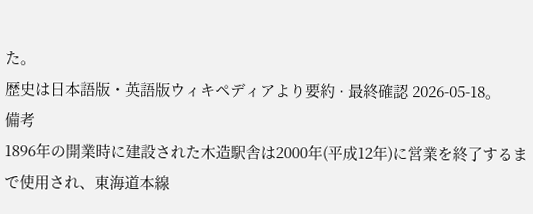た。
歴史は日本語版・英語版ウィキペディアより要約 · 最終確認 2026-05-18。
備考
1896年の開業時に建設された木造駅舎は2000年(平成12年)に営業を終了するまで使用され、東海道本線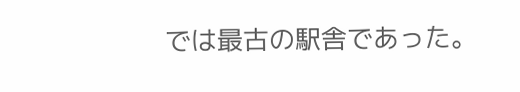では最古の駅舎であった。